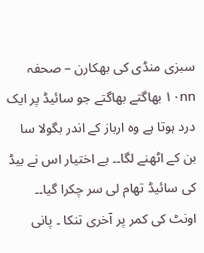سبزی منڈی کی بھکارن – صحفہ ۱۰nn بھاگتے بھاگتے جو سائیڈ پر ایک درد ہوتا ہے وہ ارباز کے اندر بگولا سا بن کے اٹھنے لگا۔۔ بے اختیار اس نے بیڈ کی سائیڈ تھام لی سر چکرا گیا۔۔ اونٹ کی کمر پر آخری تنکا ۔ پانی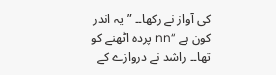کی آواز نے رکھا۔۔ ” یہ اندر کون ہے “nn پردہ اٹھنے کو تھا۔۔ راشد نے دروازے کے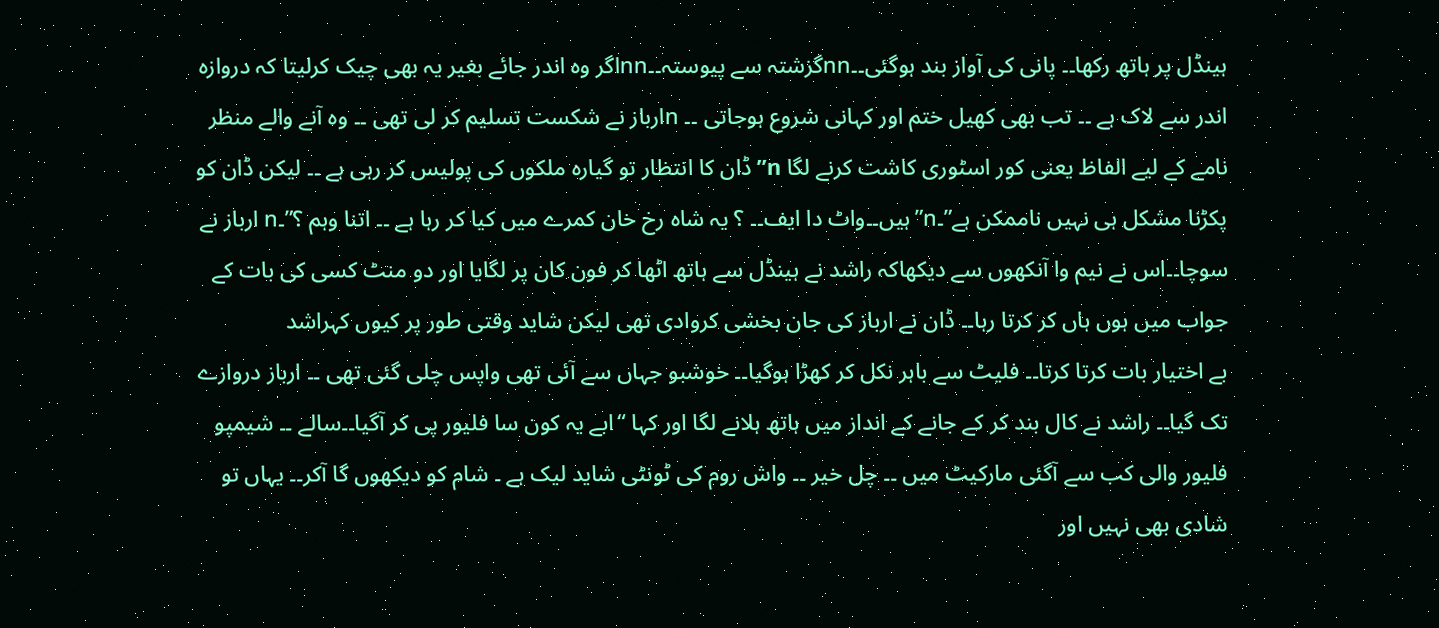ہینڈل پر ہاتھ رکھا۔۔ پانی کی آواز بند ہوگئی۔۔nnگزشتہ سے پیوستہ۔۔nnاگر وہ اندر جائے بغیر یہ بھی چیک کرلیتا کہ دروازہ اندر سے لاک ہے ۔۔ تب بھی کھیل ختم اور کہانی شروع ہوجاتی ۔۔ nارباز نے شکست تسلیم کر لی تھی ۔۔ وہ آنے والے منظر نامے کے لیے الفاظ یعنی کور اسٹوری کاشت کرنے لگا n”ڈان کا انتظار تو گیارہ ملکوں کی پولیس کر رہی ہے ۔۔ لیکن ڈان کو پکڑنا مشکل ہی نہیں ناممکن ہے”۔n”ہیں۔۔واٹ دا ایف۔۔ ؟ یہ شاہ رخ خان کمرے میں کیا کر رہا ہے ۔۔ اتنا وہم ؟”۔n ارباز نے سوچا۔۔اس نے نیم وا آنکھوں سے دیکھاکہ راشد نے ہینڈل سے ہاتھ اٹھا کر فون کان پر لگایا اور دو منٹ کسی کی بات کے جواب میں ہوں ہاں کر کرتا رہا۔۔ ڈان نے ارباز کی جان بخشی کروادی تھی لیکن شاید وقتی طور پر کیوں کہراشد
بے اختیار بات کرتا کرتا۔۔ فلیٹ سے باہر نکل کر کھڑا ہوگیا۔۔ خوشبو جہاں سے آئی تھی واپس چلی گئی تھی ۔۔ ارباز دروازے تک گیا۔۔ راشد نے کال بند کر کے جانے کے انداز میں ہاتھ ہلانے لگا اور کہا “ابے یہ کون سا فلیور پی کر آگیا۔۔سالے ۔۔ شیمپو فلیور والی کب سے آگئی مارکیٹ میں ۔۔ چل خیر ۔۔ واش روم کی ٹونٹی شاید لیک ہے ۔ شام کو دیکھوں گا آکر۔۔ یہاں تو شادی بھی نہیں اور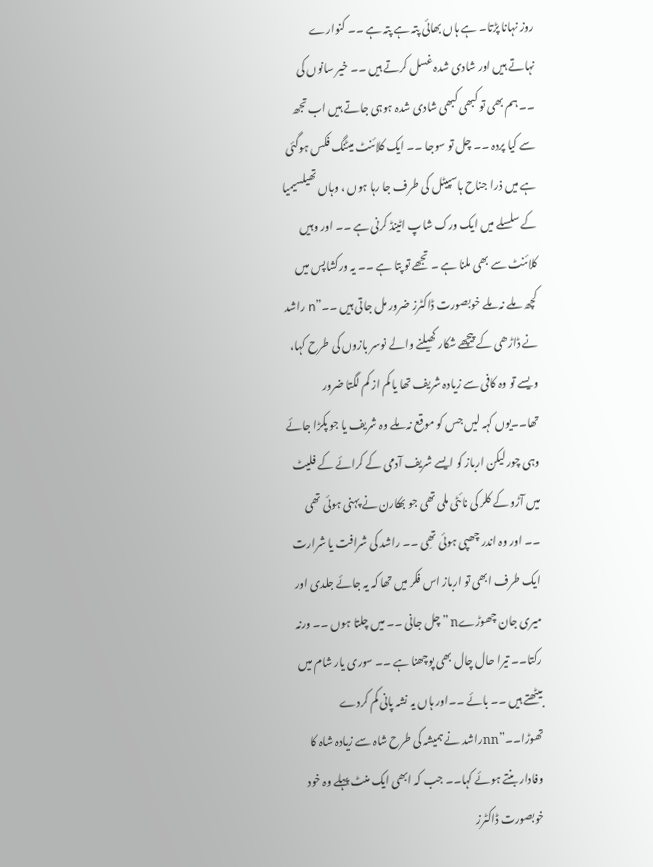روز نہانا پڑتا۔ ہے ہاں بھائی پتہ ہے پتہ ہے ۔۔ کنوارے نہاتے ہیں اور شادی شدہ غسل کرتے ہیں ۔۔ خیر سانوں کی ۔۔ ہم بھی تو کبھی کبھی شادی شدہ ہوہی جاتے ہیں اب تجھ سے کیا پردہ ۔۔ چل تو سوجا ۔۔ ایک کلائنٹ میٹنگ فکس ہوگئی ہے میں ذرا جناح ہاسپیٹل کی طرف جا رہا ہوں ، وہاں تھیلسیمیا کے سلسلے میں ایک ورک شاپ اٹینڈ کرنی ہے ۔۔ اور وہیں کلائنٹ سے بھی ملنا ہے ۔ تجھے تو پتا ہے ۔۔ یہ ورکشاپس میں کچھ ملے نہ ملے خوبصورت ڈاکٹرز ضرور مل جاتی ہیں ۔۔”n راشد نے ڈاڑھی کے پیچھے شکار کھیلنے والے نوسر بازوں کی طرح کہا، ویسے تو وہ کافی سے زیادہ شریف تھا یا کم از کم لگتا ضرور تھا۔۔یوں کہہ لیں جس کو موقع نہ ملے وہ شریف یا جو پکڑا جائے وہی چور لیکن ارباز کو ایسے شریف آدمی کے کرائے کے فلیٹ میں آڑو کے کلر کی نائٹی ملی تھی جو بھکارن نے پہنی ہوئی تھی ۔۔ اور وہ اندر چھپی ہوئی تھِی ۔۔ راشد کی شرافت یا شرارت ایک طرف ابھی تو ارباز اس فکر میں تھا کہ یہ جائے جلدی اور میری جان چھوڑےn ” چل جانی ۔۔ میں چلتا ہوں ۔۔ ورنہ رکتا۔۔ تیرا حال چال بھی پوچھنا ہے ۔۔ سوری یار شام میں بیٹھتے ہیں ۔۔ بائے ۔۔اور ہاں یہ نشہ پانی کم کردے تھوڑا۔۔”nnراشد نے ہمیشہ کی طرح شاہ سے زیادہ شاہ کا وفادار بنتے ہوئے کہا۔۔ جب کہ ابھی ایک منٹ پہلے وہ خود خوبصورت ڈاکٹرز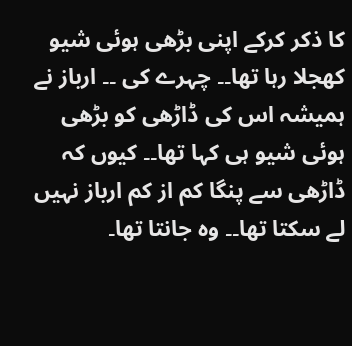کا ذکر کرکے اپنی بڑھی ہوئی شیو کھجلا رہا تھا۔۔ چہرے کی ۔۔ ارباز نے ہمیشہ اس کی ڈاڑھی کو بڑھی ہوئی شیو ہی کہا تھا۔۔ کیوں کہ ڈاڑھی سے پنگا کم از کم ارباز نہیں لے سکتا تھا۔۔ وہ جانتا تھا۔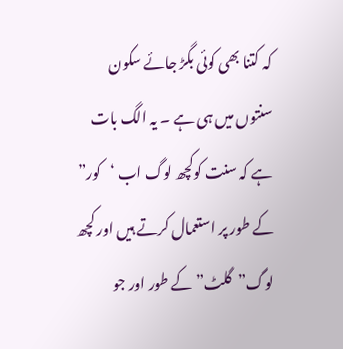کہ کتنا بھی کوئی بگڑ جائے سکون سنتوں میں ہی ہے ۔ یہ الگ بات ہے کہ سنت کوکچھ لوگ اب ‘کور” کے طور پر استعمال کرتے ہیں اور کچھ لوگ”گلٹ” کے طور اور جو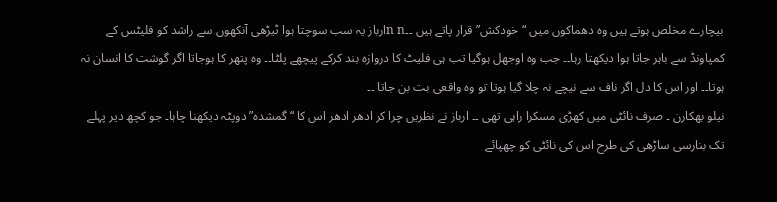بیچارے مخلص ہوتے ہیں وہ دھماکوں میں “خودکش” قرار پاتے ہیں ۔۔n nارباز یہ سب سوچتا ہوا ٹیڑھی آنکھوں سے راشد کو فلیٹس کے کمپاونڈ سے باہر جاتا ہوا دیکھتا رہا۔۔ جب وہ اوجھل ہوگیا تب ہی فلیٹ کا دروازہ بند کرکے پیچھے پلٹا۔۔ وہ پتھر کا ہوجاتا اگر گوشت کا انسان نہ ہوتا۔۔ اور اس کا دل اگر ناف سے نیچے نہ چلا گیا ہوتا تو وہ واقعی بت بن جاتا ۔۔
نیلو بھکارن ۔ صرف نائٹی میں کھڑی مسکرا راہی تھی ۔۔ ارباز نے نظریں چرا کر ادھر ادھر اس کا “گمشدہ” دوپٹہ دیکھنا چاہا۔ جو کچھ دیر پہلے تک بنارسی ساڑھی کی طرح اس کی نائٹی کو چھپائے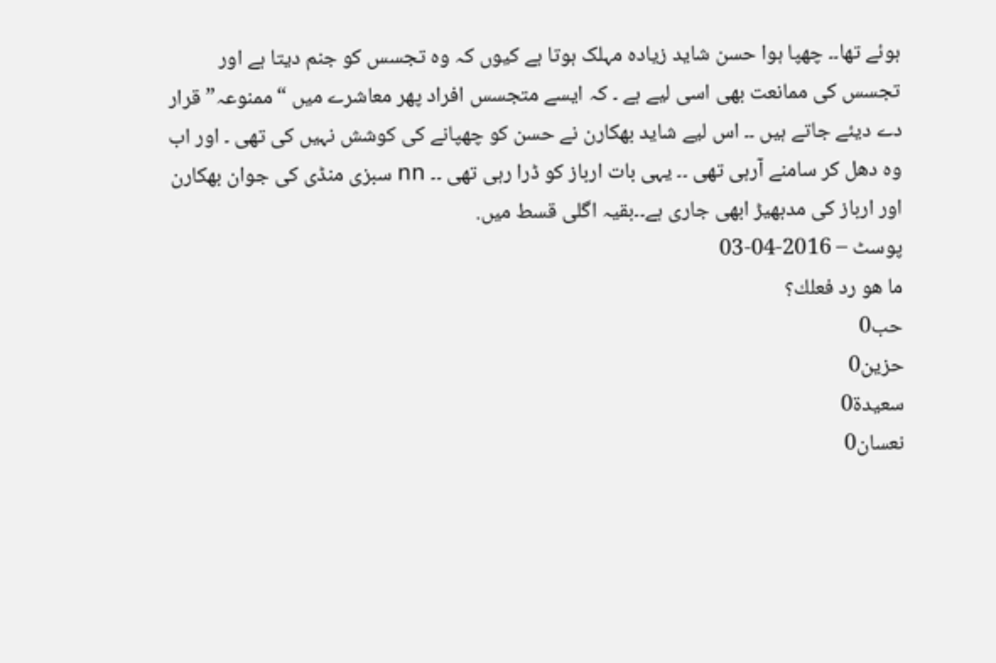ہوئے تھا۔۔ چھپا ہوا حسن شاید زیادہ مہلک ہوتا ہے کیوں کہ وہ تجسس کو جنم دیتا ہے اور تجسس کی ممانعت بھی اسی لیے ہے ۔ کہ ایسے متجسس افراد پھر معاشرے میں “ممنوعہ” قرار دے دیئے جاتے ہیں ۔۔ اس لیے شاید بھکارن نے حسن کو چھپانے کی کوشش نہیں کی تھی ۔ اور اب وہ دھل کر سامنے آرہی تھی ۔۔ یہی بات ارباز کو ڈرا رہی تھی ۔۔ nn سبزی منڈی کی جوان بھکارن اور ارباز کی مدبھیڑ ابھی جاری ہے۔۔بقیہ اگلی قسط میں.
پوسٹ – 2016-04-03
ما هو رد فعلك؟
حب0
حزين0
سعيدة0
نعسان0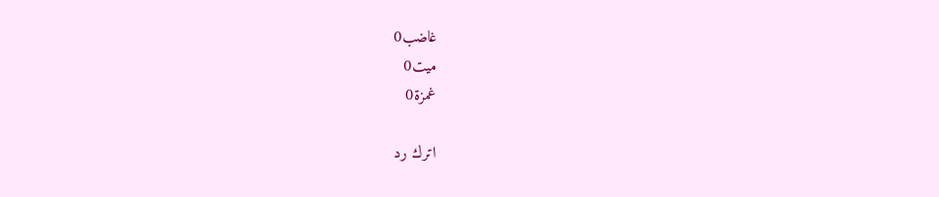غاضب0
ميت0
غمزة0

اترك رد